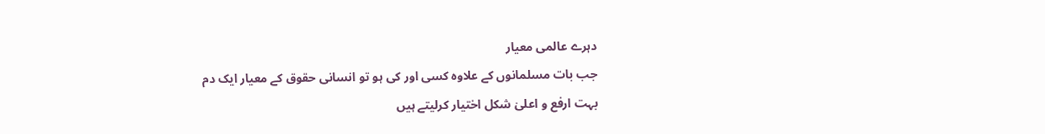دہرے عالمی معیار
جب بات مسلمانوں کے علاوہ کسی اور کی ہو تو انسانی حقوق کے معیار ایک دم بہت ارفع و اعلیٰ شکل اختیار کرلیتے ہیں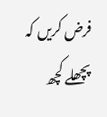فرض کریں کہ پچھلے کچھ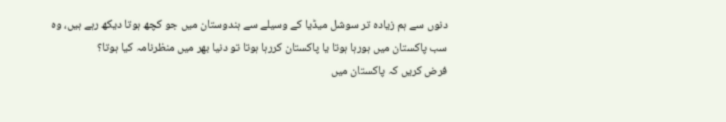دنوں سے ہم زیادہ تر سوشل میڈیا کے وسیلے سے ہندوستان میں جو کچھ ہوتا دیکھ رہے ہیں، وہ سب پاکستان میں ہورہا ہوتا یا پاکستان کررہا ہوتا تو دنیا بھر میں منظرنامہ کیا ہوتا؟
فرض کریں کہ پاکستان میں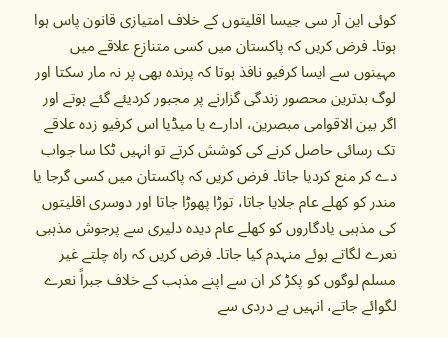کوئی این آر سی جیسا اقلیتوں کے خلاف امتیازی قانون پاس ہوا ہوتا۔ فرض کریں کہ پاکستان میں کسی متنازع علاقے میں مہینوں سے ایسا کرفیو نافذ ہوتا کہ پرندہ بھی پر نہ مار سکتا اور لوگ بدترین محصور زندگی گزارنے پر مجبور کردیئے گئے ہوتے اور اگر بین الاقوامی مبصرین، ادارے یا میڈیا اس کرفیو زدہ علاقے تک رسائی حاصل کرنے کی کوشش کرتے تو انہیں ٹکا سا جواب دے کر منع کردیا جاتا۔ فرض کریں کہ پاکستان میں کسی گرجا یا مندر کو کھلے عام جلایا جاتا، توڑا پھوڑا جاتا اور دوسری اقلیتوں کی مذہبی یادگاروں کو کھلے عام دیدہ دلیری سے پرجوش مذہبی نعرے لگاتے ہوئے منہدم کیا جاتا۔ فرض کریں کہ راہ چلتے غیر مسلم لوگوں کو پکڑ کر ان سے اپنے مذہب کے خلاف جبراً نعرے لگوائے جاتے، انہیں بے دردی سے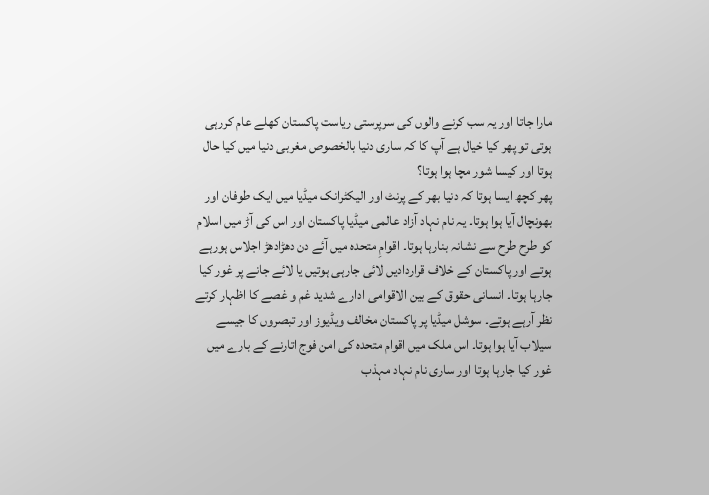مارا جاتا اور یہ سب کرنے والوں کی سرپرستی ریاست پاکستان کھلے عام کررہی ہوتی تو پھر کیا خیال ہے آپ کا کہ ساری دنیا بالخصوص مغربی دنیا میں کیا حال ہوتا اور کیسا شور مچا ہوا ہوتا؟
پھر کچھ ایسا ہوتا کہ دنیا بھر کے پرنٹ اور الیکٹرانک میڈیا میں ایک طوفان اور بھونچال آیا ہوا ہوتا۔ یہ نام نہاد آزاد عالمی میڈیا پاکستان اور اس کی آڑ میں اسلام کو طرح طرح سے نشانہ بنارہا ہوتا۔ اقوامِ متحدہ میں آئے دن دھڑادھڑ اجلاس ہورہے ہوتے اور پاکستان کے خلاف قراردادیں لائی جارہی ہوتیں یا لائے جانے پر غور کیا جارہا ہوتا۔ انسانی حقوق کے بین الاقوامی ادارے شدید غم و غصے کا اظہار کرتے نظر آرہے ہوتے۔ سوشل میڈیا پر پاکستان مخالف ویڈیوز اور تبصروں کا جیسے سیلاب آیا ہوا ہوتا۔ اس ملک میں اقوام متحدہ کی امن فوج اتارنے کے بارے میں غور کیا جارہا ہوتا اور ساری نام نہاد مہذب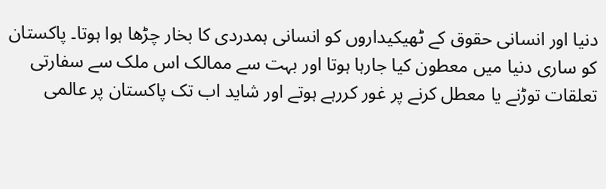دنیا اور انسانی حقوق کے ٹھیکیداروں کو انسانی ہمدردی کا بخار چڑھا ہوا ہوتا۔ پاکستان کو ساری دنیا میں معطون کیا جارہا ہوتا اور بہت سے ممالک اس ملک سے سفارتی تعلقات توڑنے یا معطل کرنے پر غور کررہے ہوتے اور شاید اب تک پاکستان پر عالمی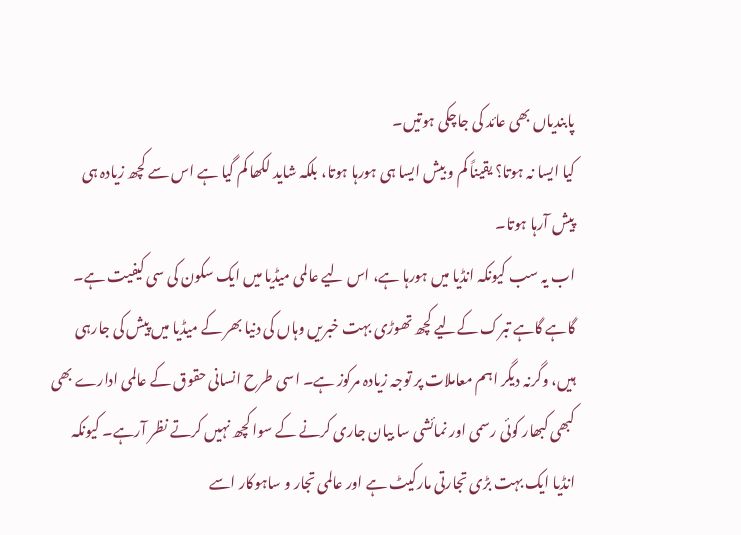پابندیاں بھی عائد کی جاچکی ہوتیں۔
کیا ایسا نہ ہوتا؟ یقیناً کم و بیش ایسا ہی ہورہا ہوتا، بلکہ شاید لکھا کم گیا ہے اس سے کچھ زیادہ ہی پیش آرہا ہوتا۔
اب یہ سب کیونکہ انڈیا میں ہورہا ہے، اس لیے عالمی میڈیا میں ایک سکون کی سی کیفیت ہے۔ گاہے گاہے تبرک کےلیے کچھ تھوڑی بہت خبریں وہاں کی دنیا بھر کے میڈیا میں پیش کی جارہی ہیں، وگرنہ دیگر اہم معاملات پر توجہ زیادہ مرکوز ہے۔ اسی طرح انسانی حقوق کے عالمی ادارے بھی کبھی کبھار کوئی رسمی اور نمائشی سا بیان جاری کرنے کے سوا کچھ نہیں کرتے نظر آرہے۔ کیونکہ انڈیا ایک بہت بڑی تجارتی مارکیٹ ہے اور عالمی تجار و ساہوکار اسے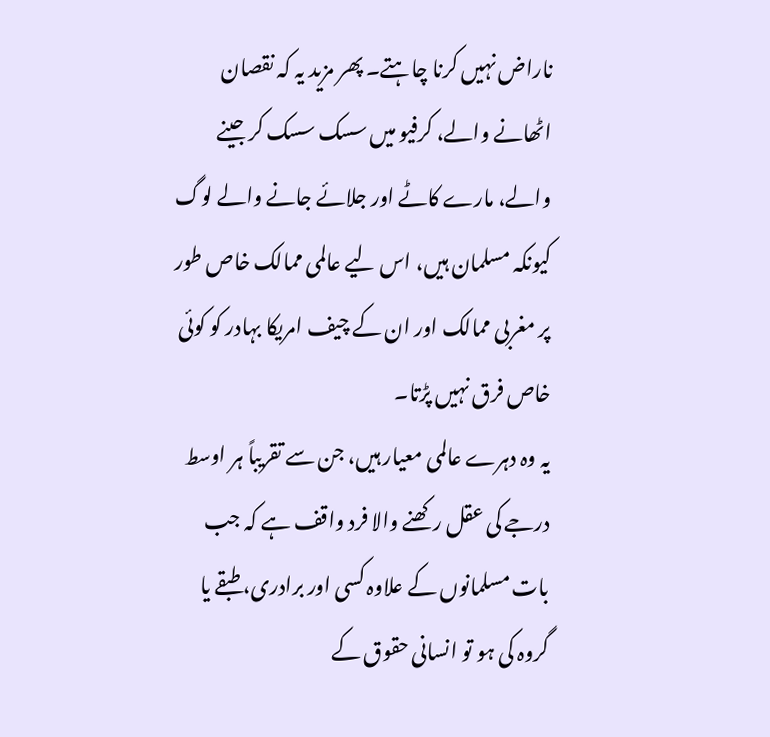ناراض نہیں کرنا چاہتے۔ پھر مزید یہ کہ نقصان اٹھانے والے، کرفیو میں سسک سسک کر جینے والے، مارے کاٹے اور جلائے جانے والے لوگ کیونکہ مسلمان ہیں، اس لیے عالمی ممالک خاص طور پر مغربی ممالک اور ان کے چیف امریکا بہادر کو کوئی خاص فرق نہیں پڑتا۔
یہ وہ دہرے عالمی معیار ہیں، جن سے تقریباً ہر اوسط درجے کی عقل رکھنے والا فرد واقف ہے کہ جب بات مسلمانوں کے علاوہ کسی اور برادری، طبقے یا گروہ کی ہو تو انسانی حقوق کے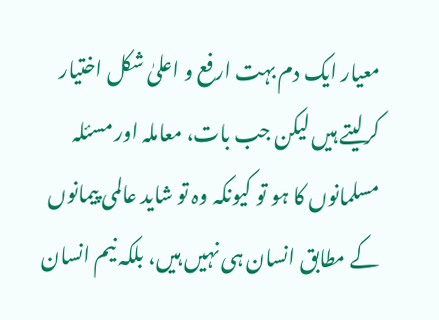معیار ایک دم بہت ارفع و اعلیٰ شکل اختیار کرلیتے ہیں لیکن جب بات، معاملہ اور مسئلہ مسلمانوں کا ہو تو کیونکہ وہ تو شاید عالمی پیمانوں کے مطابق انسان ہی نہیں ہیں، بلکہ نیم انسان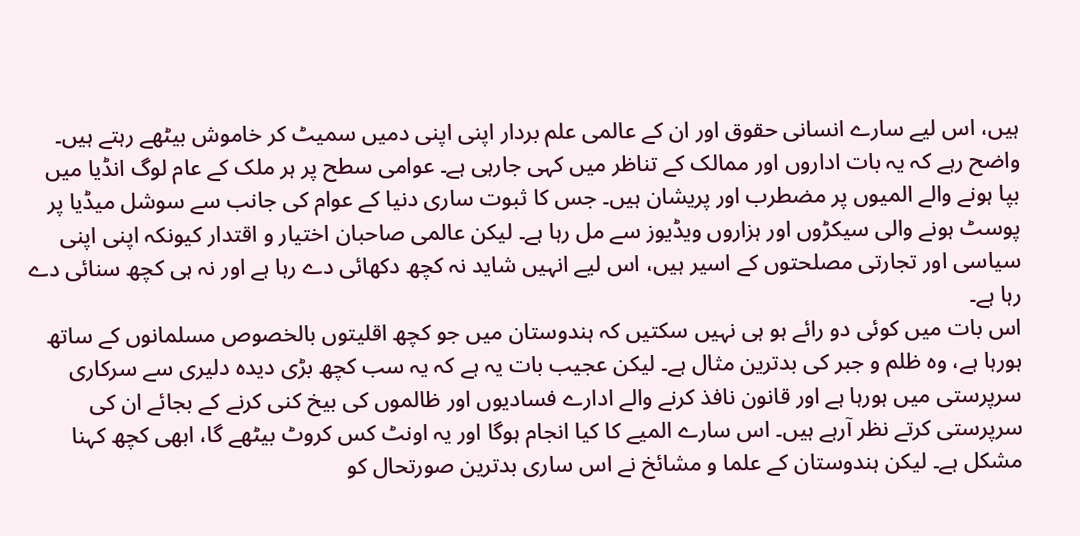ہیں، اس لیے سارے انسانی حقوق اور ان کے عالمی علم بردار اپنی اپنی دمیں سمیٹ کر خاموش بیٹھے رہتے ہیں۔
واضح رہے کہ یہ بات اداروں اور ممالک کے تناظر میں کہی جارہی ہے۔ عوامی سطح پر ہر ملک کے عام لوگ انڈیا میں بپا ہونے والے المیوں پر مضطرب اور پریشان ہیں۔ جس کا ثبوت ساری دنیا کے عوام کی جانب سے سوشل میڈیا پر پوسٹ ہونے والی سیکڑوں اور ہزاروں ویڈیوز سے مل رہا ہے۔ لیکن عالمی صاحبان اختیار و اقتدار کیونکہ اپنی اپنی سیاسی اور تجارتی مصلحتوں کے اسیر ہیں، اس لیے انہیں شاید نہ کچھ دکھائی دے رہا ہے اور نہ ہی کچھ سنائی دے رہا ہے۔
اس بات میں کوئی دو رائے ہو ہی نہیں سکتیں کہ ہندوستان میں جو کچھ اقلیتوں بالخصوص مسلمانوں کے ساتھ ہورہا ہے، وہ ظلم و جبر کی بدترین مثال ہے۔ لیکن عجیب بات یہ ہے کہ یہ سب کچھ بڑی دیدہ دلیری سے سرکاری سرپرستی میں ہورہا ہے اور قانون نافذ کرنے والے ادارے فسادیوں اور ظالموں کی بیخ کنی کرنے کے بجائے ان کی سرپرستی کرتے نظر آرہے ہیں۔ اس سارے المیے کا کیا انجام ہوگا اور یہ اونٹ کس کروٹ بیٹھے گا، ابھی کچھ کہنا مشکل ہے۔ لیکن ہندوستان کے علما و مشائخ نے اس ساری بدترین صورتحال کو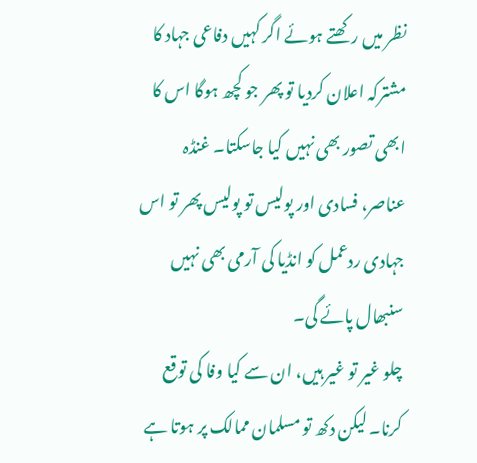نظر میں رکھتے ہوئے اگر کہیں دفاعی جہاد کا مشترکہ اعلان کردیا تو پھر جو کچھ ہوگا اس کا ابھی تصور بھی نہیں کیا جاسکتا۔ غنڈہ عناصر، فسادی اور پولیس تو پولیس پھر تو اس جہادی ردعمل کو انڈیا کی آرمی بھی نہیں سنبھال پائے گی۔
چلو غیر تو غیر ہیں، ان سے کیا وفا کی توقع کرنا۔ لیکن دکھ تو مسلمان ممالک پر ہوتا ہے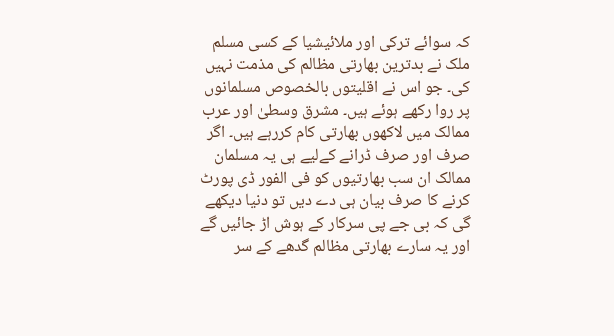کہ سوائے ترکی اور ملائیشیا کے کسی مسلم ملک نے بدترین بھارتی مظالم کی مذمت نہیں کی۔ جو اس نے اقلیتوں بالخصوص مسلمانوں پر روا رکھے ہوئے ہیں۔ مشرق وسطیٰ اور عرب ممالک میں لاکھوں بھارتی کام کررہے ہیں۔ اگر صرف اور صرف ڈرانے کےلیے ہی یہ مسلمان ممالک ان سب بھارتیوں کو فی الفور ڈی پورٹ کرنے کا صرف بیان ہی دے دیں تو دنیا دیکھے گی کہ بی جے پی سرکار کے ہوش اڑ جائیں گے اور یہ سارے بھارتی مظالم گدھے کے سر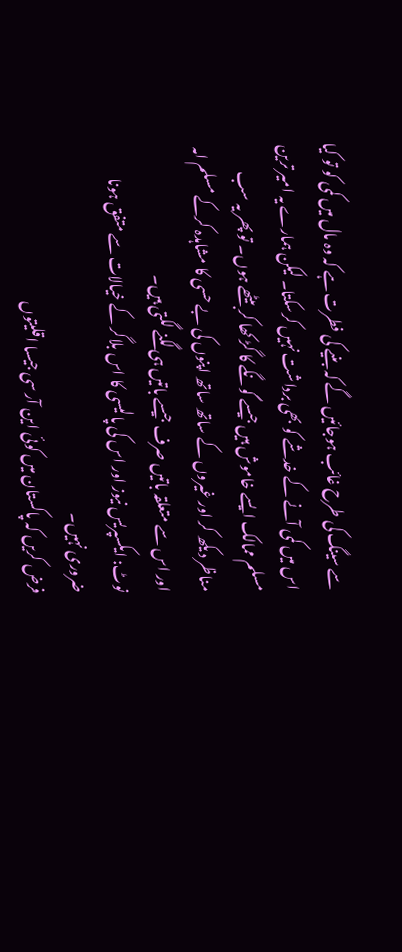سے سینگ کی طرح غائب ہوجائیں گے کہ بنیے کی فطرت ہے کہ وہ مال میں کمی کو تو کیا اس میں کمی آنے کے خدشے کو بھی برداشت نہیں کرسکتا۔ لیکن ہمارے یہ امیر ترین مسلم ممالک ایسے خاموش ہیں جیسے گونگے کا گڑ کھا کر بیٹھے ہوں۔ تو پھر یہ سب مناظر دیکھ کر اور غیروں کے ساتھ ساتھ اپنوں کی بے حسی کا مشاہدہ کرکے مسلم امہ اور اس سے متعلقہ باتیں صرف جیسے باتیں ہی لگنے لگتی ہیں۔
نوٹ: ایکسپریس نیوز اور اس کی پالیسی کا اس بلاگر کے خیالات سے متفق ہونا ضروری نہیں۔
فرض کریں کہ پاکستان میں کوئی این آر سی جیسا اقلیتوں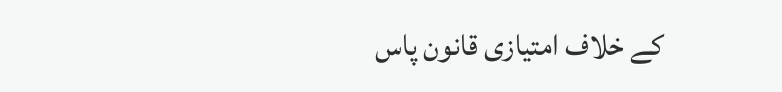کے خلاف امتیازی قانون پاس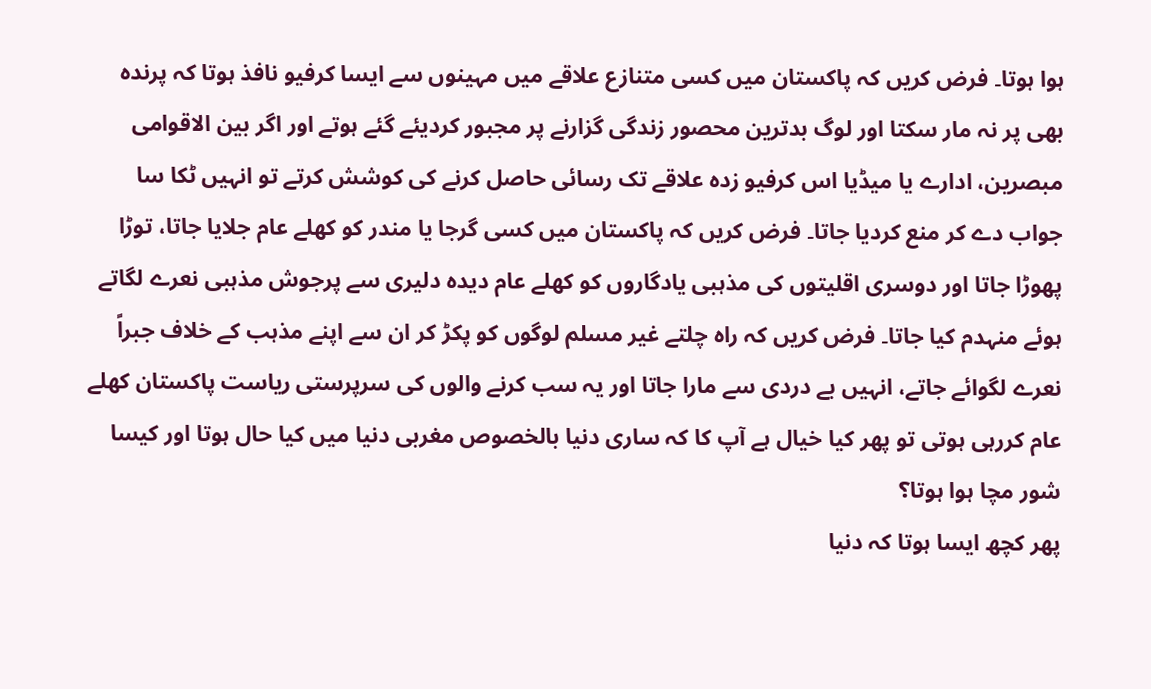ہوا ہوتا۔ فرض کریں کہ پاکستان میں کسی متنازع علاقے میں مہینوں سے ایسا کرفیو نافذ ہوتا کہ پرندہ بھی پر نہ مار سکتا اور لوگ بدترین محصور زندگی گزارنے پر مجبور کردیئے گئے ہوتے اور اگر بین الاقوامی مبصرین، ادارے یا میڈیا اس کرفیو زدہ علاقے تک رسائی حاصل کرنے کی کوشش کرتے تو انہیں ٹکا سا جواب دے کر منع کردیا جاتا۔ فرض کریں کہ پاکستان میں کسی گرجا یا مندر کو کھلے عام جلایا جاتا، توڑا پھوڑا جاتا اور دوسری اقلیتوں کی مذہبی یادگاروں کو کھلے عام دیدہ دلیری سے پرجوش مذہبی نعرے لگاتے ہوئے منہدم کیا جاتا۔ فرض کریں کہ راہ چلتے غیر مسلم لوگوں کو پکڑ کر ان سے اپنے مذہب کے خلاف جبراً نعرے لگوائے جاتے، انہیں بے دردی سے مارا جاتا اور یہ سب کرنے والوں کی سرپرستی ریاست پاکستان کھلے عام کررہی ہوتی تو پھر کیا خیال ہے آپ کا کہ ساری دنیا بالخصوص مغربی دنیا میں کیا حال ہوتا اور کیسا شور مچا ہوا ہوتا؟
پھر کچھ ایسا ہوتا کہ دنیا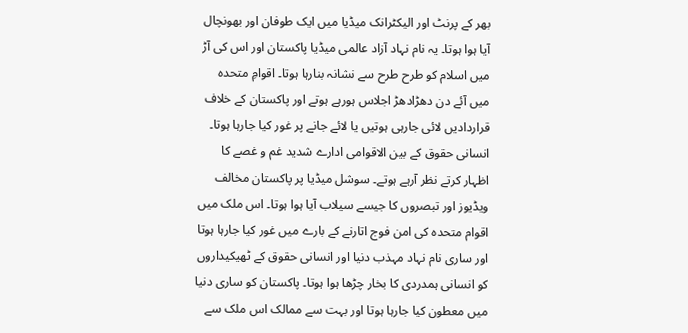بھر کے پرنٹ اور الیکٹرانک میڈیا میں ایک طوفان اور بھونچال آیا ہوا ہوتا۔ یہ نام نہاد آزاد عالمی میڈیا پاکستان اور اس کی آڑ میں اسلام کو طرح طرح سے نشانہ بنارہا ہوتا۔ اقوامِ متحدہ میں آئے دن دھڑادھڑ اجلاس ہورہے ہوتے اور پاکستان کے خلاف قراردادیں لائی جارہی ہوتیں یا لائے جانے پر غور کیا جارہا ہوتا۔ انسانی حقوق کے بین الاقوامی ادارے شدید غم و غصے کا اظہار کرتے نظر آرہے ہوتے۔ سوشل میڈیا پر پاکستان مخالف ویڈیوز اور تبصروں کا جیسے سیلاب آیا ہوا ہوتا۔ اس ملک میں اقوام متحدہ کی امن فوج اتارنے کے بارے میں غور کیا جارہا ہوتا اور ساری نام نہاد مہذب دنیا اور انسانی حقوق کے ٹھیکیداروں کو انسانی ہمدردی کا بخار چڑھا ہوا ہوتا۔ پاکستان کو ساری دنیا میں معطون کیا جارہا ہوتا اور بہت سے ممالک اس ملک سے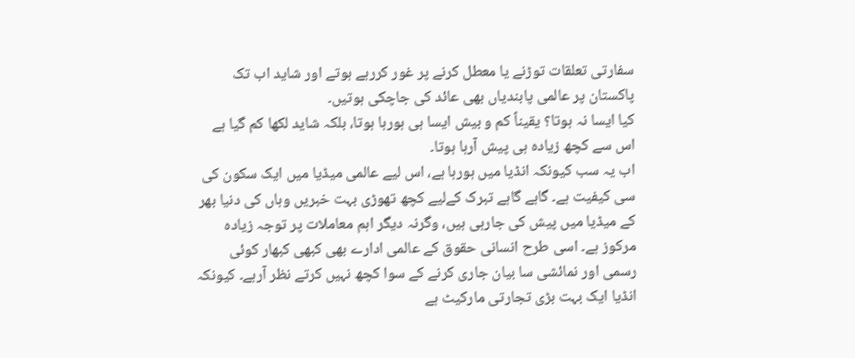سفارتی تعلقات توڑنے یا معطل کرنے پر غور کررہے ہوتے اور شاید اب تک پاکستان پر عالمی پابندیاں بھی عائد کی جاچکی ہوتیں۔
کیا ایسا نہ ہوتا؟ یقیناً کم و بیش ایسا ہی ہورہا ہوتا، بلکہ شاید لکھا کم گیا ہے اس سے کچھ زیادہ ہی پیش آرہا ہوتا۔
اب یہ سب کیونکہ انڈیا میں ہورہا ہے، اس لیے عالمی میڈیا میں ایک سکون کی سی کیفیت ہے۔ گاہے گاہے تبرک کےلیے کچھ تھوڑی بہت خبریں وہاں کی دنیا بھر کے میڈیا میں پیش کی جارہی ہیں، وگرنہ دیگر اہم معاملات پر توجہ زیادہ مرکوز ہے۔ اسی طرح انسانی حقوق کے عالمی ادارے بھی کبھی کبھار کوئی رسمی اور نمائشی سا بیان جاری کرنے کے سوا کچھ نہیں کرتے نظر آرہے۔ کیونکہ انڈیا ایک بہت بڑی تجارتی مارکیٹ ہے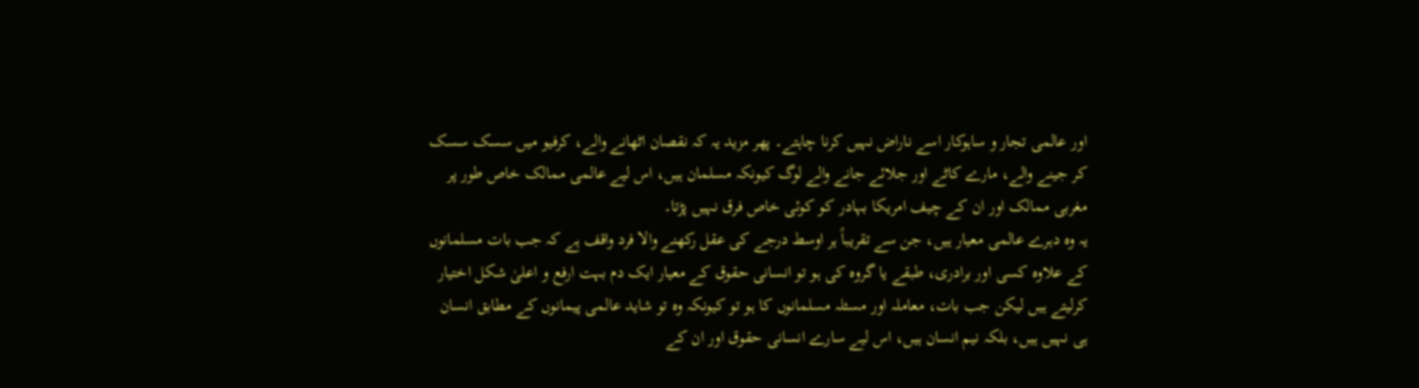اور عالمی تجار و ساہوکار اسے ناراض نہیں کرنا چاہتے۔ پھر مزید یہ کہ نقصان اٹھانے والے، کرفیو میں سسک سسک کر جینے والے، مارے کاٹے اور جلائے جانے والے لوگ کیونکہ مسلمان ہیں، اس لیے عالمی ممالک خاص طور پر مغربی ممالک اور ان کے چیف امریکا بہادر کو کوئی خاص فرق نہیں پڑتا۔
یہ وہ دہرے عالمی معیار ہیں، جن سے تقریباً ہر اوسط درجے کی عقل رکھنے والا فرد واقف ہے کہ جب بات مسلمانوں کے علاوہ کسی اور برادری، طبقے یا گروہ کی ہو تو انسانی حقوق کے معیار ایک دم بہت ارفع و اعلیٰ شکل اختیار کرلیتے ہیں لیکن جب بات، معاملہ اور مسئلہ مسلمانوں کا ہو تو کیونکہ وہ تو شاید عالمی پیمانوں کے مطابق انسان ہی نہیں ہیں، بلکہ نیم انسان ہیں، اس لیے سارے انسانی حقوق اور ان کے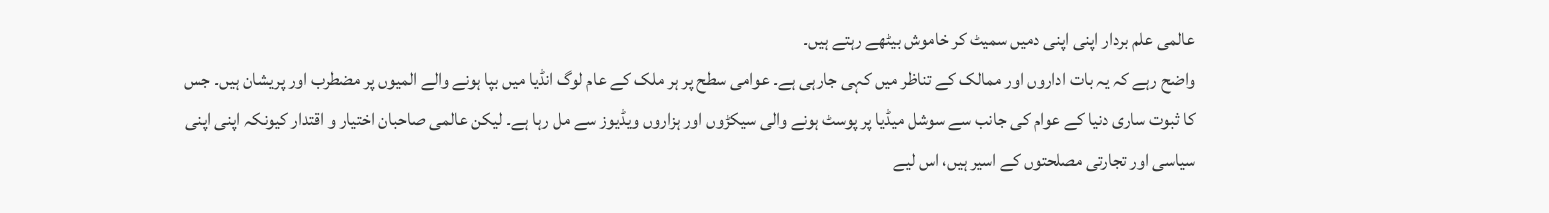عالمی علم بردار اپنی اپنی دمیں سمیٹ کر خاموش بیٹھے رہتے ہیں۔
واضح رہے کہ یہ بات اداروں اور ممالک کے تناظر میں کہی جارہی ہے۔ عوامی سطح پر ہر ملک کے عام لوگ انڈیا میں بپا ہونے والے المیوں پر مضطرب اور پریشان ہیں۔ جس کا ثبوت ساری دنیا کے عوام کی جانب سے سوشل میڈیا پر پوسٹ ہونے والی سیکڑوں اور ہزاروں ویڈیوز سے مل رہا ہے۔ لیکن عالمی صاحبان اختیار و اقتدار کیونکہ اپنی اپنی سیاسی اور تجارتی مصلحتوں کے اسیر ہیں، اس لیے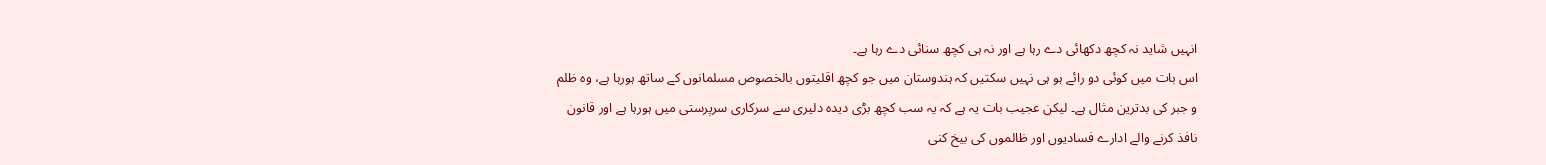انہیں شاید نہ کچھ دکھائی دے رہا ہے اور نہ ہی کچھ سنائی دے رہا ہے۔
اس بات میں کوئی دو رائے ہو ہی نہیں سکتیں کہ ہندوستان میں جو کچھ اقلیتوں بالخصوص مسلمانوں کے ساتھ ہورہا ہے، وہ ظلم و جبر کی بدترین مثال ہے۔ لیکن عجیب بات یہ ہے کہ یہ سب کچھ بڑی دیدہ دلیری سے سرکاری سرپرستی میں ہورہا ہے اور قانون نافذ کرنے والے ادارے فسادیوں اور ظالموں کی بیخ کنی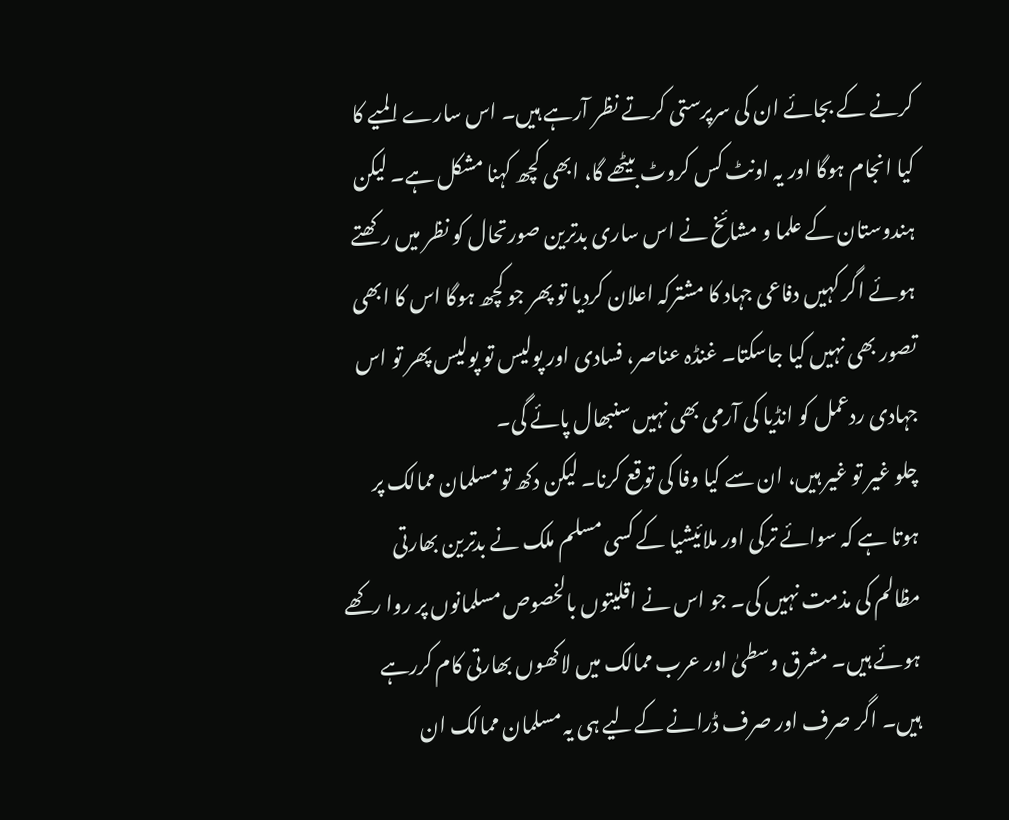کرنے کے بجائے ان کی سرپرستی کرتے نظر آرہے ہیں۔ اس سارے المیے کا کیا انجام ہوگا اور یہ اونٹ کس کروٹ بیٹھے گا، ابھی کچھ کہنا مشکل ہے۔ لیکن ہندوستان کے علما و مشائخ نے اس ساری بدترین صورتحال کو نظر میں رکھتے ہوئے اگر کہیں دفاعی جہاد کا مشترکہ اعلان کردیا تو پھر جو کچھ ہوگا اس کا ابھی تصور بھی نہیں کیا جاسکتا۔ غنڈہ عناصر، فسادی اور پولیس تو پولیس پھر تو اس جہادی ردعمل کو انڈیا کی آرمی بھی نہیں سنبھال پائے گی۔
چلو غیر تو غیر ہیں، ان سے کیا وفا کی توقع کرنا۔ لیکن دکھ تو مسلمان ممالک پر ہوتا ہے کہ سوائے ترکی اور ملائیشیا کے کسی مسلم ملک نے بدترین بھارتی مظالم کی مذمت نہیں کی۔ جو اس نے اقلیتوں بالخصوص مسلمانوں پر روا رکھے ہوئے ہیں۔ مشرق وسطیٰ اور عرب ممالک میں لاکھوں بھارتی کام کررہے ہیں۔ اگر صرف اور صرف ڈرانے کےلیے ہی یہ مسلمان ممالک ان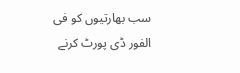سب بھارتیوں کو فی الفور ڈی پورٹ کرنے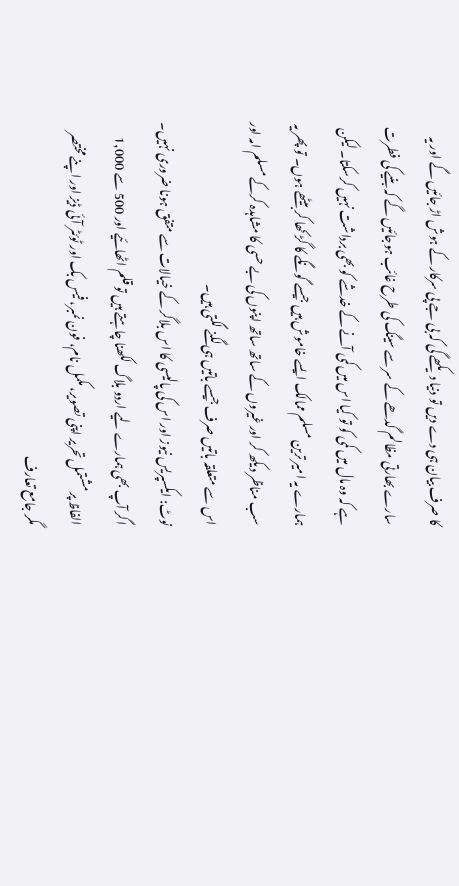کا صرف بیان ہی دے دیں تو دنیا دیکھے گی کہ بی جے پی سرکار کے ہوش اڑ جائیں گے اور یہ سارے بھارتی مظالم گدھے کے سر سے سینگ کی طرح غائب ہوجائیں گے کہ بنیے کی فطرت ہے کہ وہ مال میں کمی کو تو کیا اس میں کمی آنے کے خدشے کو بھی برداشت نہیں کرسکتا۔ لیکن ہمارے یہ امیر ترین مسلم ممالک ایسے خاموش ہیں جیسے گونگے کا گڑ کھا کر بیٹھے ہوں۔ تو پھر یہ سب مناظر دیکھ کر اور غیروں کے ساتھ ساتھ اپنوں کی بے حسی کا مشاہدہ کرکے مسلم امہ اور اس سے متعلقہ باتیں صرف جیسے باتیں ہی لگنے لگتی ہیں۔
نوٹ: ایکسپریس نیوز اور اس کی پالیسی کا اس بلاگر کے خیالات سے متفق ہونا ضروری نہیں۔
اگر آپ بھی ہمارے لیے اردو بلاگ لکھنا چاہتے ہیں تو قلم اٹھائیے اور 500 سے 1,000 الفاظ پر مشتمل تحریر اپنی تصویر، مکمل نام، فون نمبر، فیس بک اور ٹوئٹر آئی ڈیز اور اپنے مختصر مگر جامع تعارف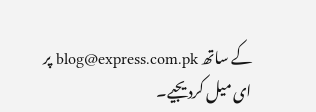کے ساتھ blog@express.com.pk پر ای میل کردیجیے۔